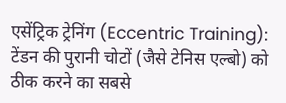एसेंट्रिक ट्रेनिंग (Eccentric Training): टेंडन की पुरानी चोटों (जैसे टेनिस एल्बो) को ठीक करने का सबसे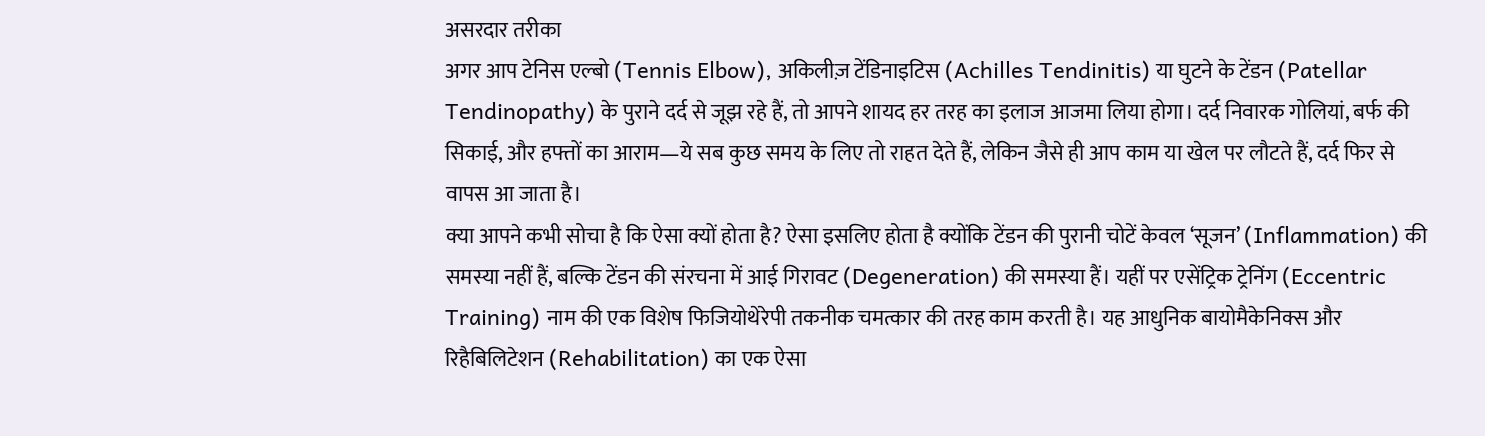असरदार तरीका
अगर आप टेनिस एल्बो (Tennis Elbow), अकिलीज़ टेंडिनाइटिस (Achilles Tendinitis) या घुटने के टेंडन (Patellar Tendinopathy) के पुराने दर्द से जूझ रहे हैं, तो आपने शायद हर तरह का इलाज आजमा लिया होगा। दर्द निवारक गोलियां, बर्फ की सिकाई, और हफ्तों का आराम—ये सब कुछ समय के लिए तो राहत देते हैं, लेकिन जैसे ही आप काम या खेल पर लौटते हैं, दर्द फिर से वापस आ जाता है।
क्या आपने कभी सोचा है कि ऐसा क्यों होता है? ऐसा इसलिए होता है क्योंकि टेंडन की पुरानी चोटें केवल ‘सूजन’ (Inflammation) की समस्या नहीं हैं, बल्कि टेंडन की संरचना में आई गिरावट (Degeneration) की समस्या हैं। यहीं पर एसेंट्रिक ट्रेनिंग (Eccentric Training) नाम की एक विशेष फिजियोथेरेपी तकनीक चमत्कार की तरह काम करती है। यह आधुनिक बायोमैकेनिक्स और रिहैबिलिटेशन (Rehabilitation) का एक ऐसा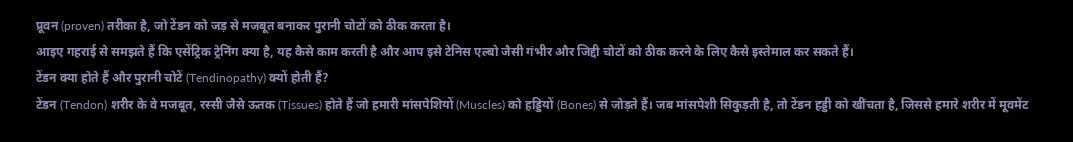प्रूवन (proven) तरीका है, जो टेंडन को जड़ से मजबूत बनाकर पुरानी चोटों को ठीक करता है।
आइए गहराई से समझते हैं कि एसेंट्रिक ट्रेनिंग क्या है, यह कैसे काम करती है और आप इसे टेनिस एल्बो जैसी गंभीर और जिद्दी चोटों को ठीक करने के लिए कैसे इस्तेमाल कर सकते हैं।
टेंडन क्या होते हैं और पुरानी चोटें (Tendinopathy) क्यों होती हैं?
टेंडन (Tendon) शरीर के वे मजबूत, रस्सी जैसे ऊतक (Tissues) होते हैं जो हमारी मांसपेशियों (Muscles) को हड्डियों (Bones) से जोड़ते हैं। जब मांसपेशी सिकुड़ती है, तो टेंडन हड्डी को खींचता है, जिससे हमारे शरीर में मूवमेंट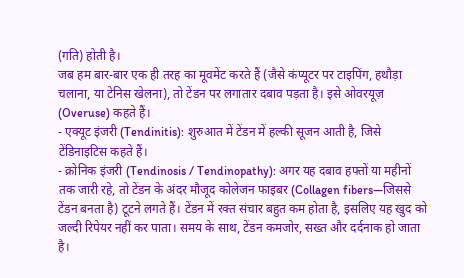(गति) होती है।
जब हम बार-बार एक ही तरह का मूवमेंट करते हैं (जैसे कंप्यूटर पर टाइपिंग, हथौड़ा चलाना, या टेनिस खेलना), तो टेंडन पर लगातार दबाव पड़ता है। इसे ओवरयूज़ (Overuse) कहते हैं।
- एक्यूट इंजरी (Tendinitis): शुरुआत में टेंडन में हल्की सूजन आती है, जिसे टेंडिनाइटिस कहते हैं।
- क्रोनिक इंजरी (Tendinosis / Tendinopathy): अगर यह दबाव हफ्तों या महीनों तक जारी रहे, तो टेंडन के अंदर मौजूद कोलेजन फाइबर (Collagen fibers—जिससे टेंडन बनता है) टूटने लगते हैं। टेंडन में रक्त संचार बहुत कम होता है, इसलिए यह खुद को जल्दी रिपेयर नहीं कर पाता। समय के साथ, टेंडन कमजोर, सख्त और दर्दनाक हो जाता है।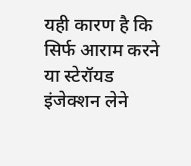यही कारण है कि सिर्फ आराम करने या स्टेरॉयड इंजेक्शन लेने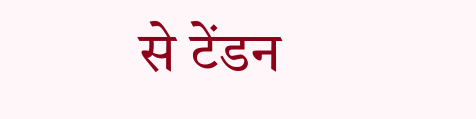से टेंडन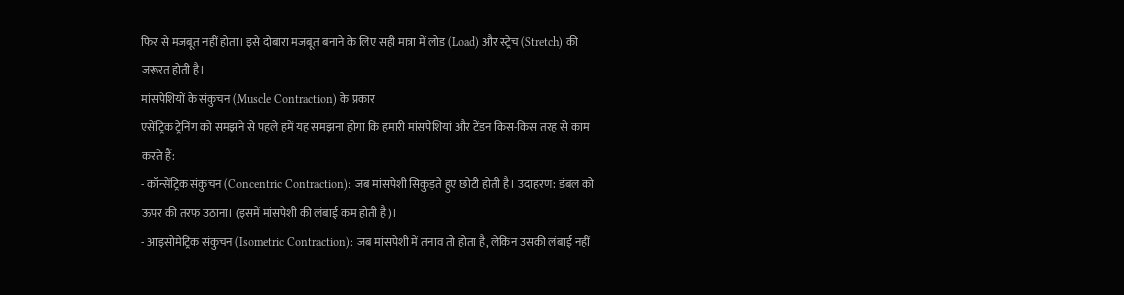फिर से मजबूत नहीं होता। इसे दोबारा मजबूत बनाने के लिए सही मात्रा में लोड (Load) और स्ट्रेच (Stretch) की जरूरत होती है।
मांसपेशियों के संकुचन (Muscle Contraction) के प्रकार
एसेंट्रिक ट्रेनिंग को समझने से पहले हमें यह समझना होगा कि हमारी मांसपेशियां और टेंडन किस-किस तरह से काम करते हैं:
- कॉन्सेंट्रिक संकुचन (Concentric Contraction): जब मांसपेशी सिकुड़ते हुए छोटी होती है। उदाहरण: डंबल को ऊपर की तरफ उठाना। (इसमें मांसपेशी की लंबाई कम होती है)।
- आइसोमेट्रिक संकुचन (Isometric Contraction): जब मांसपेशी में तनाव तो होता है, लेकिन उसकी लंबाई नहीं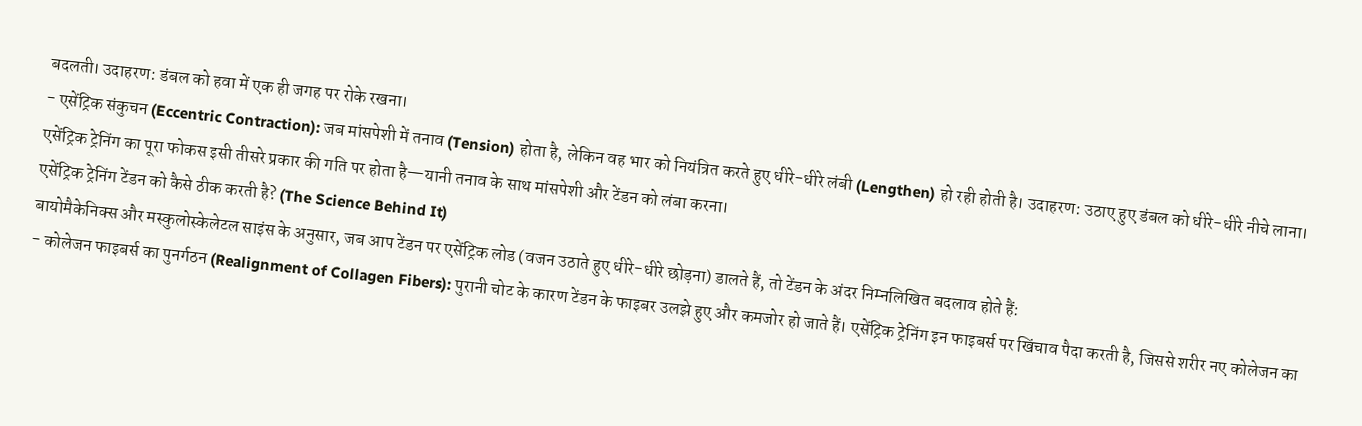बदलती। उदाहरण: डंबल को हवा में एक ही जगह पर रोके रखना।
- एसेंट्रिक संकुचन (Eccentric Contraction): जब मांसपेशी में तनाव (Tension) होता है, लेकिन वह भार को नियंत्रित करते हुए धीरे-धीरे लंबी (Lengthen) हो रही होती है। उदाहरण: उठाए हुए डंबल को धीरे-धीरे नीचे लाना।
एसेंट्रिक ट्रेनिंग का पूरा फोकस इसी तीसरे प्रकार की गति पर होता है—यानी तनाव के साथ मांसपेशी और टेंडन को लंबा करना।
एसेंट्रिक ट्रेनिंग टेंडन को कैसे ठीक करती है? (The Science Behind It)
बायोमैकेनिक्स और मस्कुलोस्केलेटल साइंस के अनुसार, जब आप टेंडन पर एसेंट्रिक लोड (वजन उठाते हुए धीरे-धीरे छोड़ना) डालते हैं, तो टेंडन के अंदर निम्नलिखित बदलाव होते हैं:
- कोलेजन फाइबर्स का पुनर्गठन (Realignment of Collagen Fibers): पुरानी चोट के कारण टेंडन के फाइबर उलझे हुए और कमजोर हो जाते हैं। एसेंट्रिक ट्रेनिंग इन फाइबर्स पर खिंचाव पैदा करती है, जिससे शरीर नए कोलेजन का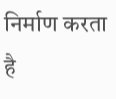निर्माण करता है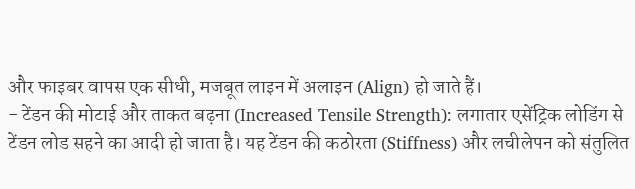और फाइबर वापस एक सीधी, मजबूत लाइन में अलाइन (Align) हो जाते हैं।
- टेंडन की मोटाई और ताकत बढ़ना (Increased Tensile Strength): लगातार एसेंट्रिक लोडिंग से टेंडन लोड सहने का आदी हो जाता है। यह टेंडन की कठोरता (Stiffness) और लचीलेपन को संतुलित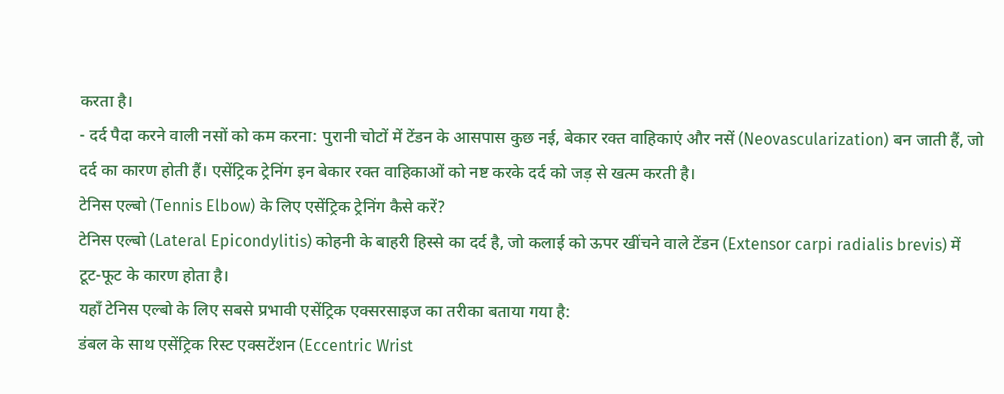करता है।
- दर्द पैदा करने वाली नसों को कम करना: पुरानी चोटों में टेंडन के आसपास कुछ नई, बेकार रक्त वाहिकाएं और नसें (Neovascularization) बन जाती हैं, जो दर्द का कारण होती हैं। एसेंट्रिक ट्रेनिंग इन बेकार रक्त वाहिकाओं को नष्ट करके दर्द को जड़ से खत्म करती है।
टेनिस एल्बो (Tennis Elbow) के लिए एसेंट्रिक ट्रेनिंग कैसे करें?
टेनिस एल्बो (Lateral Epicondylitis) कोहनी के बाहरी हिस्से का दर्द है, जो कलाई को ऊपर खींचने वाले टेंडन (Extensor carpi radialis brevis) में टूट-फूट के कारण होता है।
यहाँ टेनिस एल्बो के लिए सबसे प्रभावी एसेंट्रिक एक्सरसाइज का तरीका बताया गया है:
डंबल के साथ एसेंट्रिक रिस्ट एक्सटेंशन (Eccentric Wrist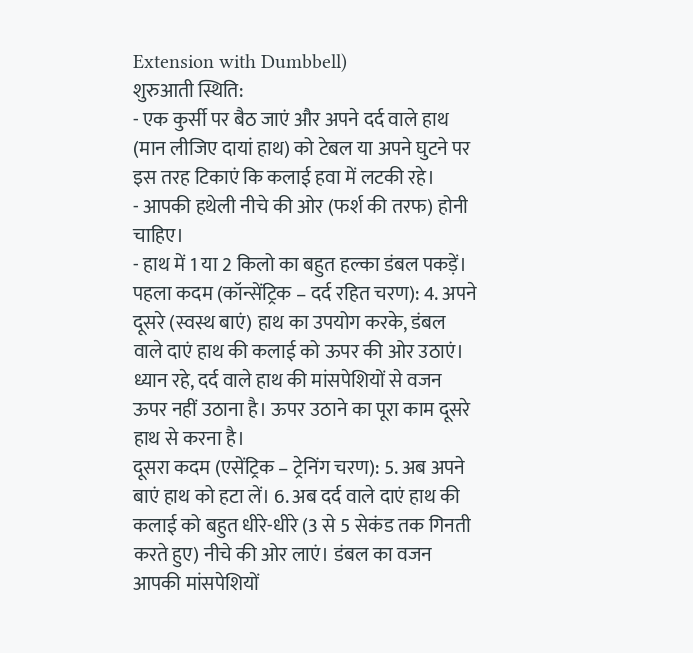Extension with Dumbbell)
शुरुआती स्थिति:
- एक कुर्सी पर बैठ जाएं और अपने दर्द वाले हाथ (मान लीजिए दायां हाथ) को टेबल या अपने घुटने पर इस तरह टिकाएं कि कलाई हवा में लटकी रहे।
- आपकी हथेली नीचे की ओर (फर्श की तरफ) होनी चाहिए।
- हाथ में 1 या 2 किलो का बहुत हल्का डंबल पकड़ें।
पहला कदम (कॉन्सेंट्रिक – दर्द रहित चरण): 4. अपने दूसरे (स्वस्थ बाएं) हाथ का उपयोग करके, डंबल वाले दाएं हाथ की कलाई को ऊपर की ओर उठाएं। ध्यान रहे, दर्द वाले हाथ की मांसपेशियों से वजन ऊपर नहीं उठाना है। ऊपर उठाने का पूरा काम दूसरे हाथ से करना है।
दूसरा कदम (एसेंट्रिक – ट्रेनिंग चरण): 5. अब अपने बाएं हाथ को हटा लें। 6. अब दर्द वाले दाएं हाथ की कलाई को बहुत धीरे-धीरे (3 से 5 सेकंड तक गिनती करते हुए) नीचे की ओर लाएं। डंबल का वजन आपकी मांसपेशियों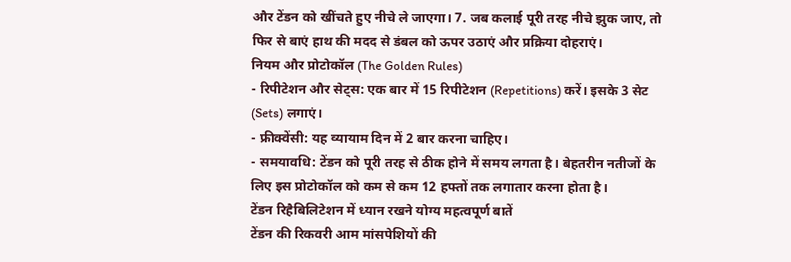और टेंडन को खींचते हुए नीचे ले जाएगा। 7. जब कलाई पूरी तरह नीचे झुक जाए, तो फिर से बाएं हाथ की मदद से डंबल को ऊपर उठाएं और प्रक्रिया दोहराएं।
नियम और प्रोटोकॉल (The Golden Rules)
- रिपीटेशन और सेट्स: एक बार में 15 रिपीटेशन (Repetitions) करें। इसके 3 सेट (Sets) लगाएं।
- फ्रीक्वेंसी: यह व्यायाम दिन में 2 बार करना चाहिए।
- समयावधि: टेंडन को पूरी तरह से ठीक होने में समय लगता है। बेहतरीन नतीजों के लिए इस प्रोटोकॉल को कम से कम 12 हफ्तों तक लगातार करना होता है।
टेंडन रिहैबिलिटेशन में ध्यान रखने योग्य महत्वपूर्ण बातें
टेंडन की रिकवरी आम मांसपेशियों की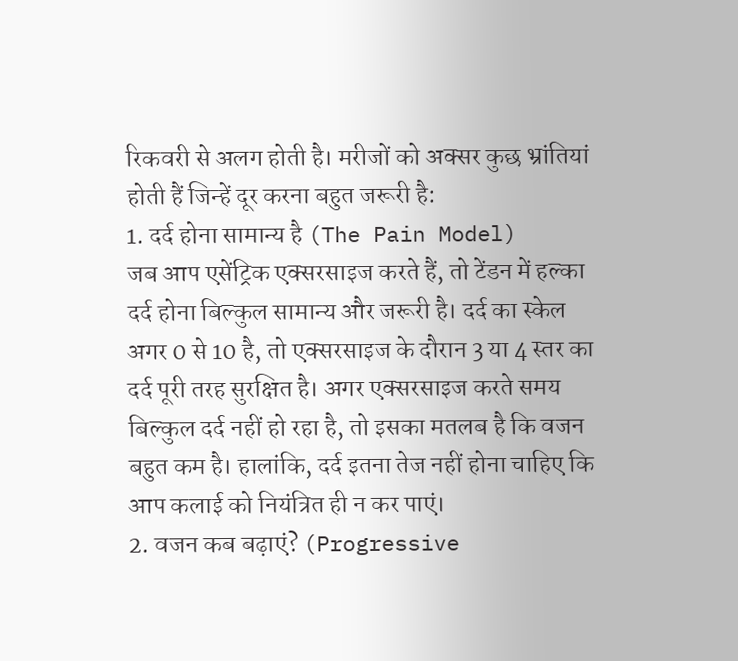रिकवरी से अलग होती है। मरीजों को अक्सर कुछ भ्रांतियां होती हैं जिन्हें दूर करना बहुत जरूरी है:
1. दर्द होना सामान्य है (The Pain Model)
जब आप एसेंट्रिक एक्सरसाइज करते हैं, तो टेंडन में हल्का दर्द होना बिल्कुल सामान्य और जरूरी है। दर्द का स्केल अगर 0 से 10 है, तो एक्सरसाइज के दौरान 3 या 4 स्तर का दर्द पूरी तरह सुरक्षित है। अगर एक्सरसाइज करते समय बिल्कुल दर्द नहीं हो रहा है, तो इसका मतलब है कि वजन बहुत कम है। हालांकि, दर्द इतना तेज नहीं होना चाहिए कि आप कलाई को नियंत्रित ही न कर पाएं।
2. वजन कब बढ़ाएं? (Progressive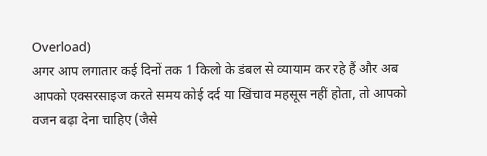Overload)
अगर आप लगातार कई दिनों तक 1 किलो के डंबल से व्यायाम कर रहे हैं और अब आपको एक्सरसाइज करते समय कोई दर्द या खिंचाव महसूस नहीं होता, तो आपको वजन बढ़ा देना चाहिए (जैसे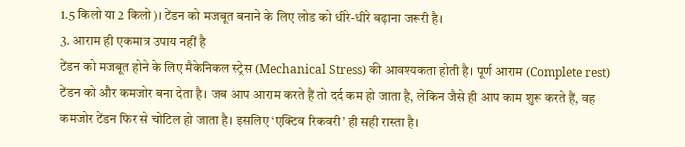1.5 किलो या 2 किलो)। टेंडन को मजबूत बनाने के लिए लोड को धीरे-धीरे बढ़ाना जरूरी है।
3. आराम ही एकमात्र उपाय नहीं है
टेंडन को मजबूत होने के लिए मैकेनिकल स्ट्रेस (Mechanical Stress) की आवश्यकता होती है। पूर्ण आराम (Complete rest) टेंडन को और कमजोर बना देता है। जब आप आराम करते हैं तो दर्द कम हो जाता है, लेकिन जैसे ही आप काम शुरू करते हैं, वह कमजोर टेंडन फिर से चोटिल हो जाता है। इसलिए ‘एक्टिव रिकवरी’ ही सही रास्ता है।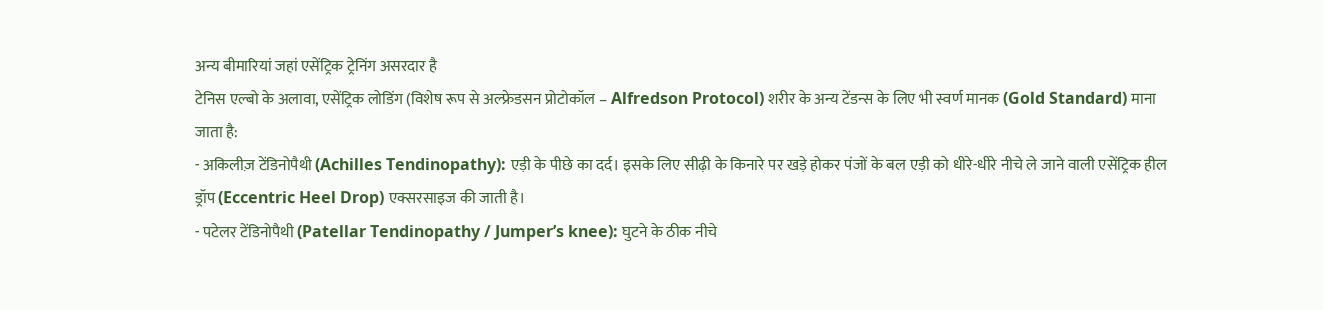अन्य बीमारियां जहां एसेंट्रिक ट्रेनिंग असरदार है
टेनिस एल्बो के अलावा, एसेंट्रिक लोडिंग (विशेष रूप से अल्फ्रेडसन प्रोटोकॉल – Alfredson Protocol) शरीर के अन्य टेंडन्स के लिए भी स्वर्ण मानक (Gold Standard) माना जाता है:
- अकिलीज़ टेंडिनोपैथी (Achilles Tendinopathy): एड़ी के पीछे का दर्द। इसके लिए सीढ़ी के किनारे पर खड़े होकर पंजों के बल एड़ी को धीरे-धीरे नीचे ले जाने वाली एसेंट्रिक हील ड्रॉप (Eccentric Heel Drop) एक्सरसाइज की जाती है।
- पटेलर टेंडिनोपैथी (Patellar Tendinopathy / Jumper’s knee): घुटने के ठीक नीचे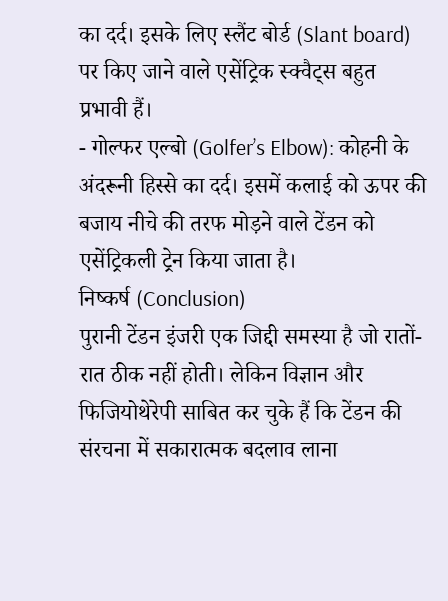का दर्द। इसके लिए स्लैंट बोर्ड (Slant board) पर किए जाने वाले एसेंट्रिक स्क्वैट्स बहुत प्रभावी हैं।
- गोल्फर एल्बो (Golfer’s Elbow): कोहनी के अंदरूनी हिस्से का दर्द। इसमें कलाई को ऊपर की बजाय नीचे की तरफ मोड़ने वाले टेंडन को एसेंट्रिकली ट्रेन किया जाता है।
निष्कर्ष (Conclusion)
पुरानी टेंडन इंजरी एक जिद्दी समस्या है जो रातों-रात ठीक नहीं होती। लेकिन विज्ञान और फिजियोथेरेपी साबित कर चुके हैं कि टेंडन की संरचना में सकारात्मक बदलाव लाना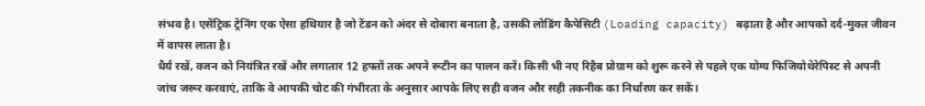संभव है। एसेंट्रिक ट्रेनिंग एक ऐसा हथियार है जो टेंडन को अंदर से दोबारा बनाता है, उसकी लोडिंग कैपेसिटी (Loading capacity) बढ़ाता है और आपको दर्द-मुक्त जीवन में वापस लाता है।
धैर्य रखें, वजन को नियंत्रित रखें और लगातार 12 हफ्तों तक अपने रूटीन का पालन करें। किसी भी नए रिहैब प्रोग्राम को शुरू करने से पहले एक योग्य फिजियोथेरेपिस्ट से अपनी जांच जरूर करवाएं, ताकि वे आपकी चोट की गंभीरता के अनुसार आपके लिए सही वजन और सही तकनीक का निर्धारण कर सकें।